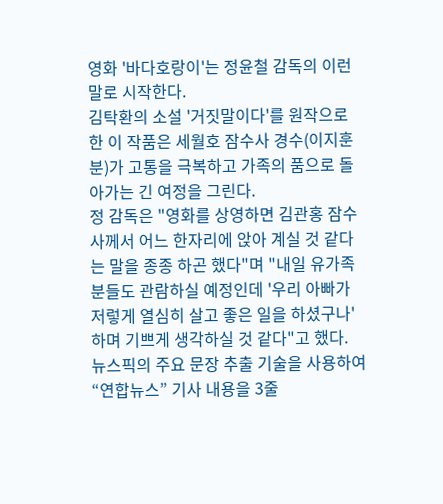영화 '바다호랑이'는 정윤철 감독의 이런 말로 시작한다.
김탁환의 소설 '거짓말이다'를 원작으로 한 이 작품은 세월호 잠수사 경수(이지훈 분)가 고통을 극복하고 가족의 품으로 돌아가는 긴 여정을 그린다.
정 감독은 "영화를 상영하면 김관홍 잠수사께서 어느 한자리에 앉아 계실 것 같다는 말을 종종 하곤 했다"며 "내일 유가족분들도 관람하실 예정인데 '우리 아빠가 저렇게 열심히 살고 좋은 일을 하셨구나' 하며 기쁘게 생각하실 것 같다"고 했다.
뉴스픽의 주요 문장 추출 기술을 사용하여 “연합뉴스” 기사 내용을 3줄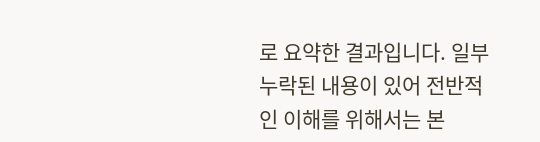로 요약한 결과입니다. 일부 누락된 내용이 있어 전반적인 이해를 위해서는 본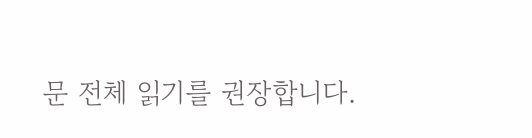문 전체 읽기를 권장합니다.